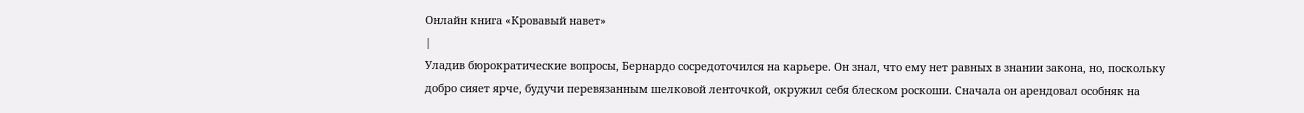Онлайн книга «Кровавый навет»
|
Уладив бюрократические вопросы, Бернардо сосредоточился на карьере. Он знал, что ему нет равных в знании закона, но, поскольку добро сияет ярче, будучи перевязанным шелковой ленточкой, окружил себя блеском роскоши. Сначала он арендовал особняк на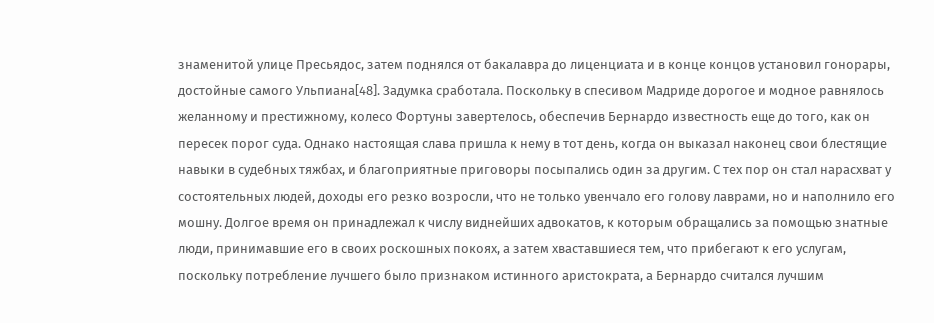знаменитой улице Пресьядос, затем поднялся от бакалавра до лиценциата и в конце концов установил гонорары, достойные самого Ульпиана[48]. Задумка сработала. Поскольку в спесивом Мадриде дорогое и модное равнялось желанному и престижному, колесо Фортуны завертелось, обеспечив Бернардо известность еще до того, как он пересек порог суда. Однако настоящая слава пришла к нему в тот день, когда он выказал наконец свои блестящие навыки в судебных тяжбах, и благоприятные приговоры посыпались один за другим. С тех пор он стал нарасхват у состоятельных людей, доходы его резко возросли, что не только увенчало его голову лаврами, но и наполнило его мошну. Долгое время он принадлежал к числу виднейших адвокатов, к которым обращались за помощью знатные люди, принимавшие его в своих роскошных покоях, а затем хваставшиеся тем, что прибегают к его услугам, поскольку потребление лучшего было признаком истинного аристократа, а Бернардо считался лучшим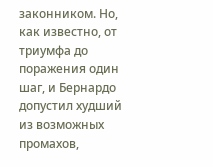законником. Но, как известно, от триумфа до поражения один шаг, и Бернардо допустил худший из возможных промахов,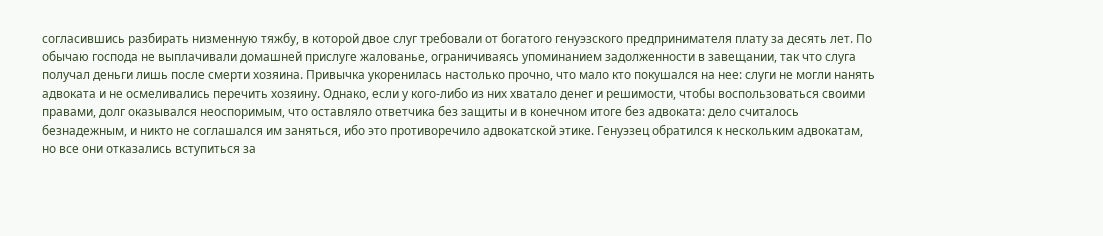согласившись разбирать низменную тяжбу, в которой двое слуг требовали от богатого генуэзского предпринимателя плату за десять лет. По обычаю господа не выплачивали домашней прислуге жалованье, ограничиваясь упоминанием задолженности в завещании, так что слуга получал деньги лишь после смерти хозяина. Привычка укоренилась настолько прочно, что мало кто покушался на нее: слуги не могли нанять адвоката и не осмеливались перечить хозяину. Однако, если у кого-либо из них хватало денег и решимости, чтобы воспользоваться своими правами, долг оказывался неоспоримым, что оставляло ответчика без защиты и в конечном итоге без адвоката: дело считалось безнадежным, и никто не соглашался им заняться, ибо это противоречило адвокатской этике. Генуэзец обратился к нескольким адвокатам, но все они отказались вступиться за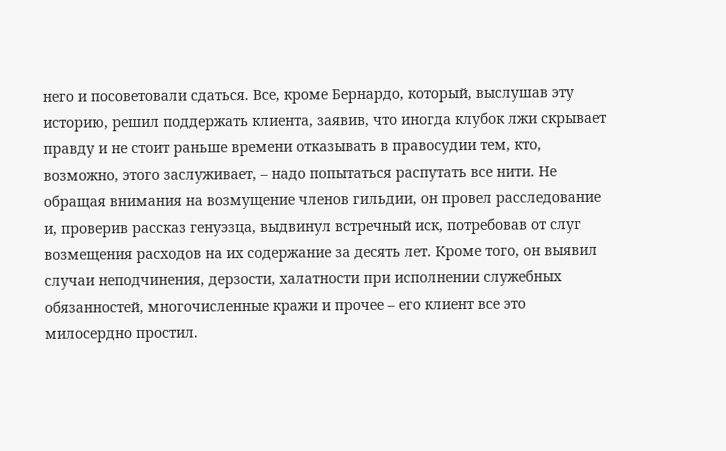него и посоветовали сдаться. Все, кроме Бернардо, который, выслушав эту историю, решил поддержать клиента, заявив, что иногда клубок лжи скрывает правду и не стоит раньше времени отказывать в правосудии тем, кто, возможно, этого заслуживает, – надо попытаться распутать все нити. Не обращая внимания на возмущение членов гильдии, он провел расследование и, проверив рассказ генуэзца, выдвинул встречный иск, потребовав от слуг возмещения расходов на их содержание за десять лет. Кроме того, он выявил случаи неподчинения, дерзости, халатности при исполнении служебных обязанностей, многочисленные кражи и прочее – его клиент все это милосердно простил.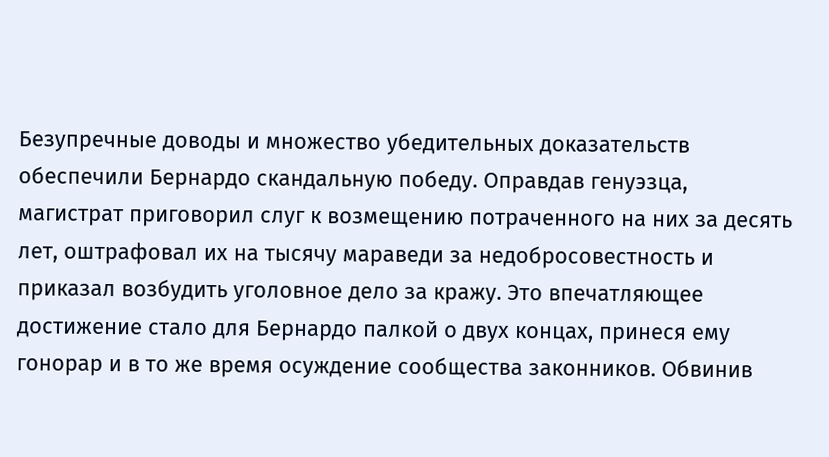Безупречные доводы и множество убедительных доказательств обеспечили Бернардо скандальную победу. Оправдав генуэзца, магистрат приговорил слуг к возмещению потраченного на них за десять лет, оштрафовал их на тысячу мараведи за недобросовестность и приказал возбудить уголовное дело за кражу. Это впечатляющее достижение стало для Бернардо палкой о двух концах, принеся ему гонорар и в то же время осуждение сообщества законников. Обвинив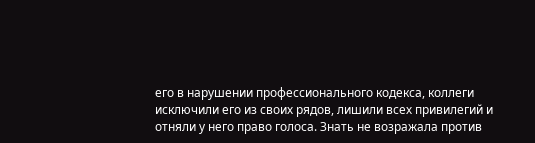его в нарушении профессионального кодекса, коллеги исключили его из своих рядов, лишили всех привилегий и отняли у него право голоса. Знать не возражала против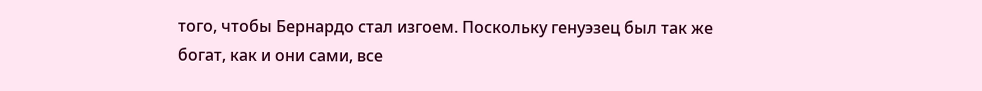того, чтобы Бернардо стал изгоем. Поскольку генуэзец был так же богат, как и они сами, все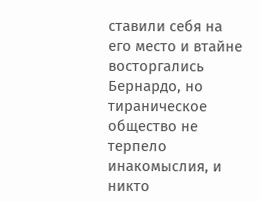ставили себя на его место и втайне восторгались Бернардо, но тираническое общество не терпело инакомыслия, и никто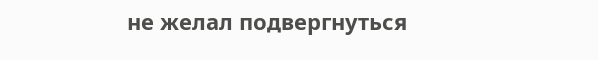не желал подвергнуться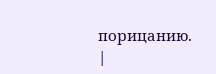порицанию. |